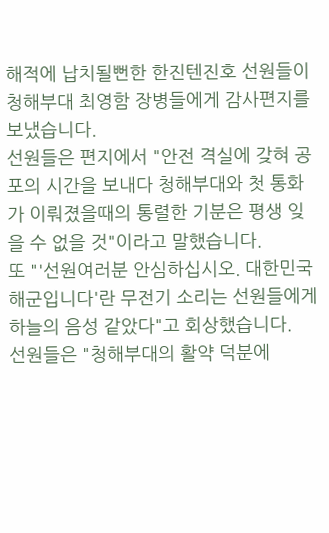해적에 납치될뻔한 한진텐진호 선원들이 청해부대 최영함 장병들에게 감사편지를 보냈습니다.
선원들은 편지에서 "안전 격실에 갖혀 공포의 시간을 보내다 청해부대와 첫 통화가 이뤄졌을때의 통렬한 기분은 평생 잊을 수 없을 것"이라고 말했습니다.
또 "'선원여러분 안심하십시오. 대한민국 해군입니다'란 무전기 소리는 선원들에게 하늘의 음성 같았다"고 회상했습니다.
선원들은 "청해부대의 활약 덕분에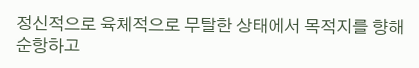정신적으로 육체적으로 무탈한 상태에서 목적지를 향해 순항하고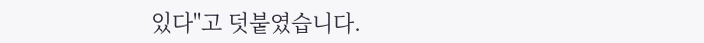있다"고 덧붙였습니다.